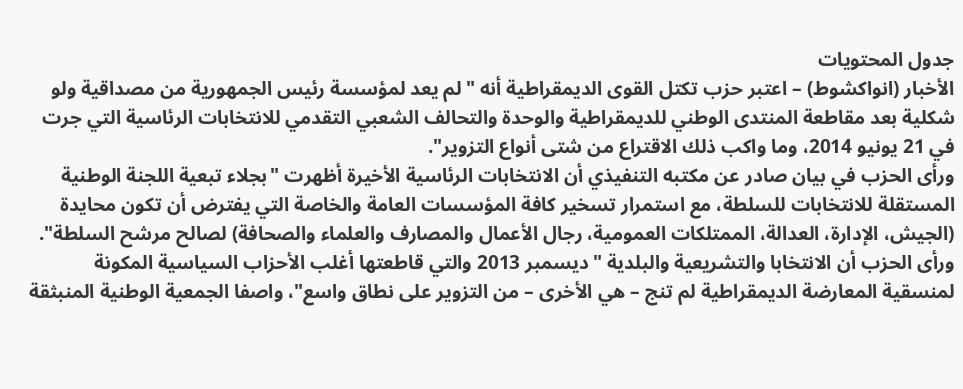جدول المحتويات
الأخبار (انواكشوط) – اعتبر حزب تكتل القوى الديمقراطية أنه "لم يعد لمؤسسة رئيس الجمهورية من مصداقية ولو شكلية بعد مقاطعة المنتدى الوطني للديمقراطية والوحدة والتحالف الشعبي التقدمي للانتخابات الرئاسية التي جرت في 21 يونيو 2014، وما واكب ذلك الاقتراع من شتى أنواع التزوير".
ورأى الحزب في بيان صادر عن مكتبه التنفيذي أن الانتخابات الرئاسية الأخيرة أظهرت "بجلاء تبعية اللجنة الوطنية المستقلة للانتخابات للسلطة، مع استمرار تسخير كافة المؤسسات العامة والخاصة التي يفترض أن تكون محايدة (الجيش، الإدارة، العدالة، الممتلكات العمومية، رجال الأعمال والمصارف والعلماء والصحافة) لصالح مرشح السلطة".
ورأى الحزب أن الانتخابا والتشريعية والبلدية "ديسمبر 2013 والتي قاطعتها أغلب الأحزاب السياسية المكونة لمنسقية المعارضة الديمقراطية لم تنج – هي الأخرى – من التزوير على نطاق واسع"، واصفا الجمعية الوطنية المنبثقة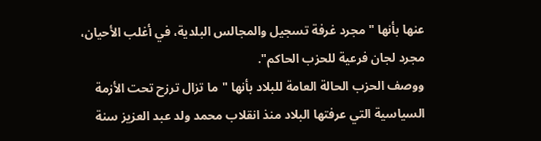عنها بأنها "مجرد غرفة تسجيل والمجالس البلدية، في أغلب الأحيان، مجرد لجان فرعية للحزب الحاكم".
ووصف الحزب الحالة العامة للبلاد بأنها "ما تزال ترزح تحت الأزمة السياسية التي عرفتها البلاد منذ انقلاب محمد ولد عبد العزيز سنة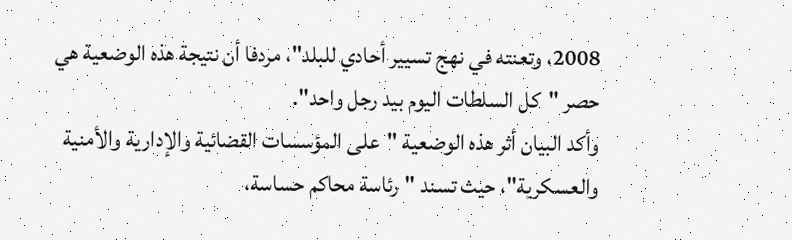2008، وتعنته في نهج تسيير أحادي للبلد"، مردفا أن نتيجة هذه الوضعية هي حصر "كل السلطات اليوم بيد رجل واحد".
وأكد البيان أثر هذه الوضعية "على المؤسسات القضائية والإدارية والأمنية والعسكرية"، حيث تسند "رئاسة محاكم حساسة،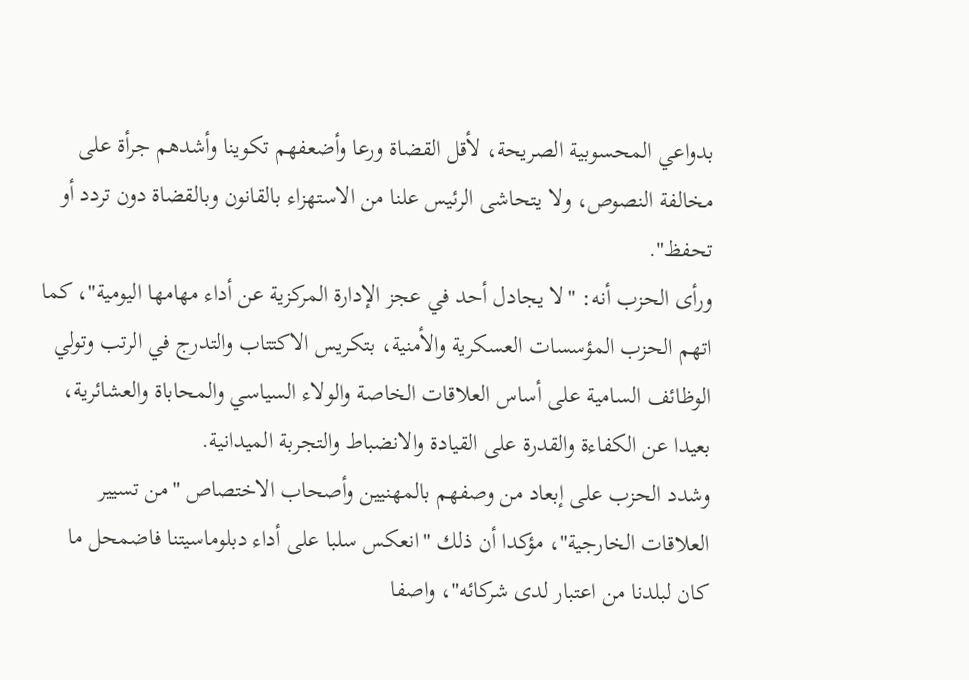بدواعي المحسوبية الصريحة، لأقل القضاة ورعا وأضعفهم تكوينا وأشدهم جرأة على مخالفة النصوص، ولا يتحاشى الرئيس علنا من الاستهزاء بالقانون وبالقضاة دون تردد أو تحفظ".
ورأى الحزب أنه: "لا يجادل أحد في عجز الإدارة المركزية عن أداء مهامها اليومية"، كما اتهم الحزب المؤسسات العسكرية والأمنية، بتكريس الاكتتاب والتدرج في الرتب وتولي الوظائف السامية على أساس العلاقات الخاصة والولاء السياسي والمحاباة والعشائرية، بعيدا عن الكفاءة والقدرة على القيادة والانضباط والتجربة الميدانية.
وشدد الحزب على إبعاد من وصفهم بالمهنيين وأصحاب الاختصاص "من تسيير العلاقات الخارجية"، مؤكدا أن ذلك "انعكس سلبا على أداء دبلوماسيتنا فاضمحل ما كان لبلدنا من اعتبار لدى شركائه"، واصفا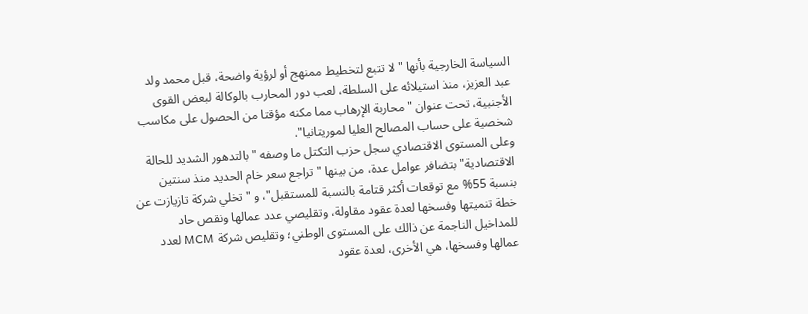السياسة الخارجية بأنها "لا تتبع لتخطيط ممنهج أو لرؤية واضحة، قبل محمد ولد عبد العزيز، منذ استيلائه على السلطة، لعب دور المحارب بالوكالة لبعض القوى الأجنبية، تحت عنوان "محاربة الإرهاب مما مكنه مؤقتا من الحصول على مكاسب شخصية على حساب المصالح العليا لموريتانيا".
وعلى المستوى الاقتصادي سجل حزب التكتل ما وصفه "بالتدهور الشديد للحالة الاقتصادية" بتضافر عوامل عدة، من بينها "تراجع سعر خام الحديد منذ سنتين بنسبة 55% مع توقعات أكثر قتامة بالنسبة للمستقبل"، و "تخلي شركة تازيازت عن خطة تنميتها وفسخها لعدة عقود مقاولة، وتقليصي عدد عمالها ونقص حاد للمداخيل الناجمة عن ذالك على المستوى الوطني؛ وتقليص شركة MCM لعدد عمالها وفسخها، هي الأخرى، لعدة عقود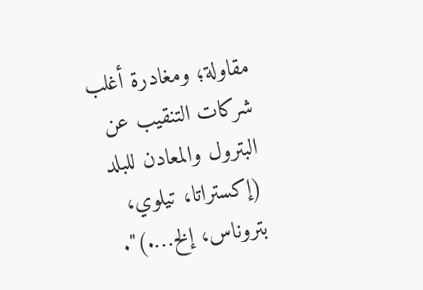مقاولة؛ ومغادرة أغلب شركات التنقيب عن البترول والمعادن للبلد (إكستراتا، تيلوي، بتروناس، إلخ….)".